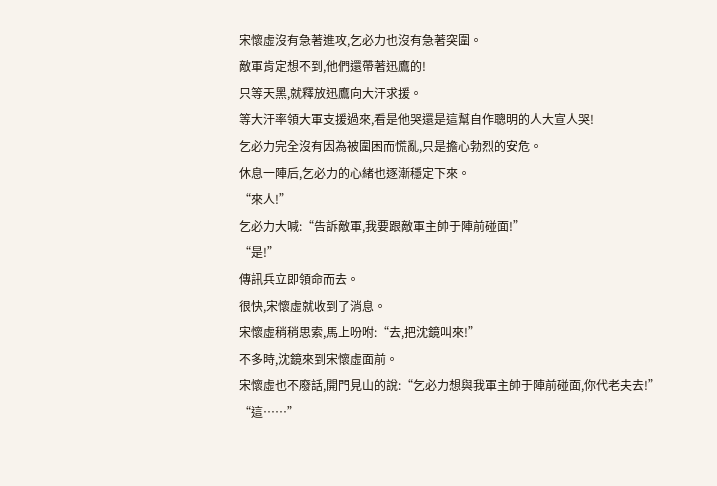宋懷虛沒有急著進攻,乞必力也沒有急著突圍。
敵軍肯定想不到,他們還帶著迅鷹的!
只等天黑,就釋放迅鷹向大汗求援。
等大汗率領大軍支援過來,看是他哭還是這幫自作聰明的人大宣人哭!
乞必力完全沒有因為被圍困而慌亂,只是擔心勃烈的安危。
休息一陣后,乞必力的心緒也逐漸穩定下來。
“來人!”
乞必力大喊:“告訴敵軍,我要跟敵軍主帥于陣前碰面!”
“是!”
傳訊兵立即領命而去。
很快,宋懷虛就收到了消息。
宋懷虛稍稍思索,馬上吩咐:“去,把沈鏡叫來!”
不多時,沈鏡來到宋懷虛面前。
宋懷虛也不廢話,開門見山的說:“乞必力想與我軍主帥于陣前碰面,你代老夫去!”
“這……”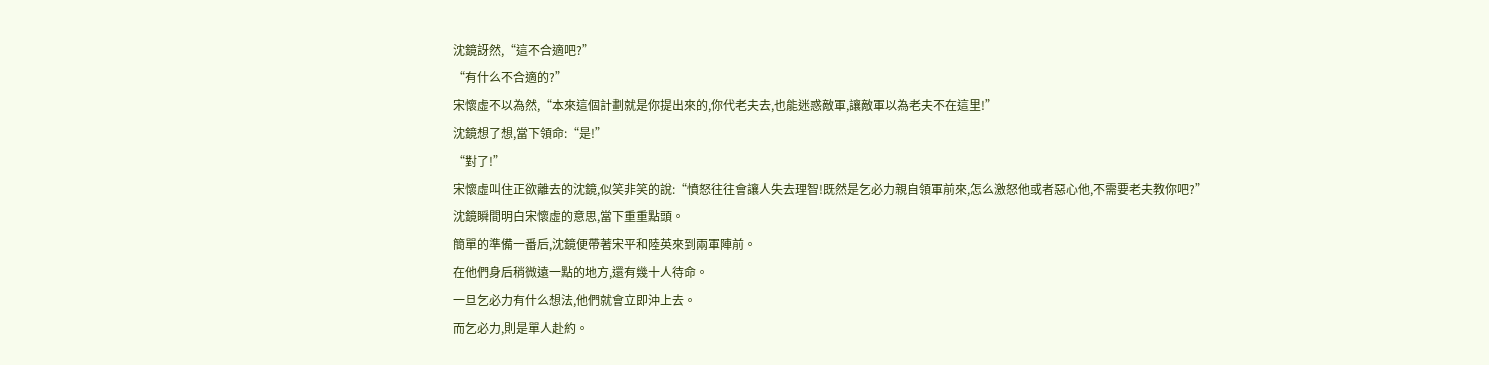沈鏡訝然,“這不合適吧?”
“有什么不合適的?”
宋懷虛不以為然,“本來這個計劃就是你提出來的,你代老夫去,也能迷惑敵軍,讓敵軍以為老夫不在這里!”
沈鏡想了想,當下領命:“是!”
“對了!”
宋懷虛叫住正欲離去的沈鏡,似笑非笑的說:“憤怒往往會讓人失去理智!既然是乞必力親自領軍前來,怎么激怒他或者惡心他,不需要老夫教你吧?”
沈鏡瞬間明白宋懷虛的意思,當下重重點頭。
簡單的準備一番后,沈鏡便帶著宋平和陸英來到兩軍陣前。
在他們身后稍微遠一點的地方,還有幾十人待命。
一旦乞必力有什么想法,他們就會立即沖上去。
而乞必力,則是單人赴約。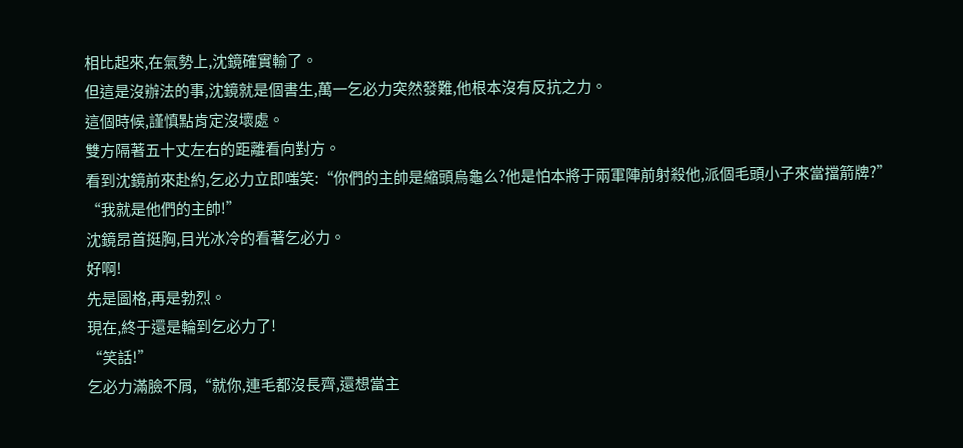相比起來,在氣勢上,沈鏡確實輸了。
但這是沒辦法的事,沈鏡就是個書生,萬一乞必力突然發難,他根本沒有反抗之力。
這個時候,謹慎點肯定沒壞處。
雙方隔著五十丈左右的距離看向對方。
看到沈鏡前來赴約,乞必力立即嗤笑:“你們的主帥是縮頭烏龜么?他是怕本將于兩軍陣前射殺他,派個毛頭小子來當擋箭牌?”
“我就是他們的主帥!”
沈鏡昂首挺胸,目光冰冷的看著乞必力。
好啊!
先是圖格,再是勃烈。
現在,終于還是輪到乞必力了!
“笑話!”
乞必力滿臉不屑,“就你,連毛都沒長齊,還想當主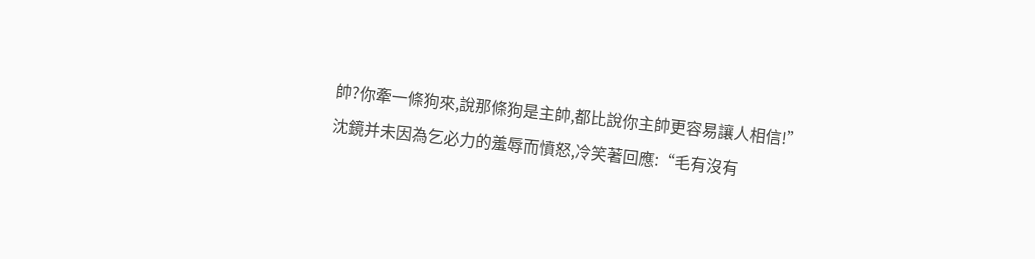帥?你牽一條狗來,說那條狗是主帥,都比說你主帥更容易讓人相信!”
沈鏡并未因為乞必力的羞辱而憤怒,冷笑著回應:“毛有沒有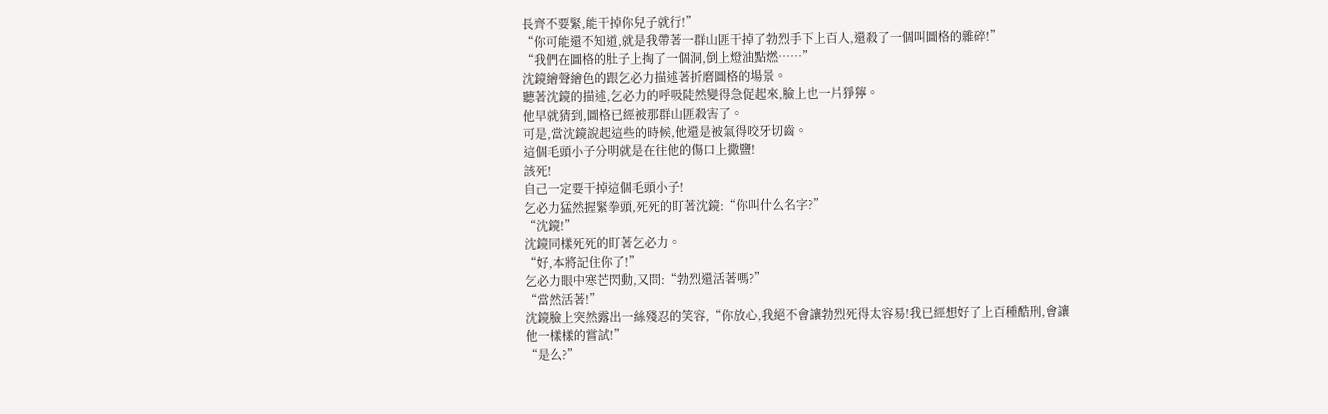長齊不要緊,能干掉你兒子就行!”
“你可能還不知道,就是我帶著一群山匪干掉了勃烈手下上百人,還殺了一個叫圖格的雜碎!”
“我們在圖格的肚子上掏了一個洞,倒上燈油點燃……”
沈鏡繪聲繪色的跟乞必力描述著折磨圖格的場景。
聽著沈鏡的描述,乞必力的呼吸陡然變得急促起來,臉上也一片猙獰。
他早就猜到,圖格已經被那群山匪殺害了。
可是,當沈鏡說起這些的時候,他還是被氣得咬牙切齒。
這個毛頭小子分明就是在往他的傷口上撒鹽!
該死!
自己一定要干掉這個毛頭小子!
乞必力猛然握緊拳頭,死死的盯著沈鏡:“你叫什么名字?”
“沈鏡!”
沈鏡同樣死死的盯著乞必力。
“好,本將記住你了!”
乞必力眼中寒芒閃動,又問:“勃烈還活著嗎?”
“當然活著!”
沈鏡臉上突然露出一絲殘忍的笑容,“你放心,我絕不會讓勃烈死得太容易!我已經想好了上百種酷刑,會讓他一樣樣的嘗試!”
“是么?”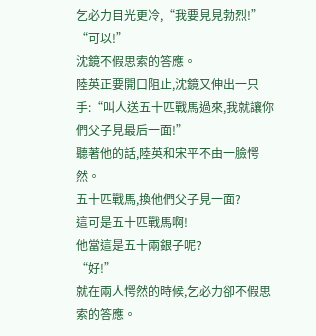乞必力目光更冷,“我要見見勃烈!”
“可以!”
沈鏡不假思索的答應。
陸英正要開口阻止,沈鏡又伸出一只手:“叫人送五十匹戰馬過來,我就讓你們父子見最后一面!”
聽著他的話,陸英和宋平不由一臉愕然。
五十匹戰馬,換他們父子見一面?
這可是五十匹戰馬啊!
他當這是五十兩銀子呢?
“好!”
就在兩人愕然的時候,乞必力卻不假思索的答應。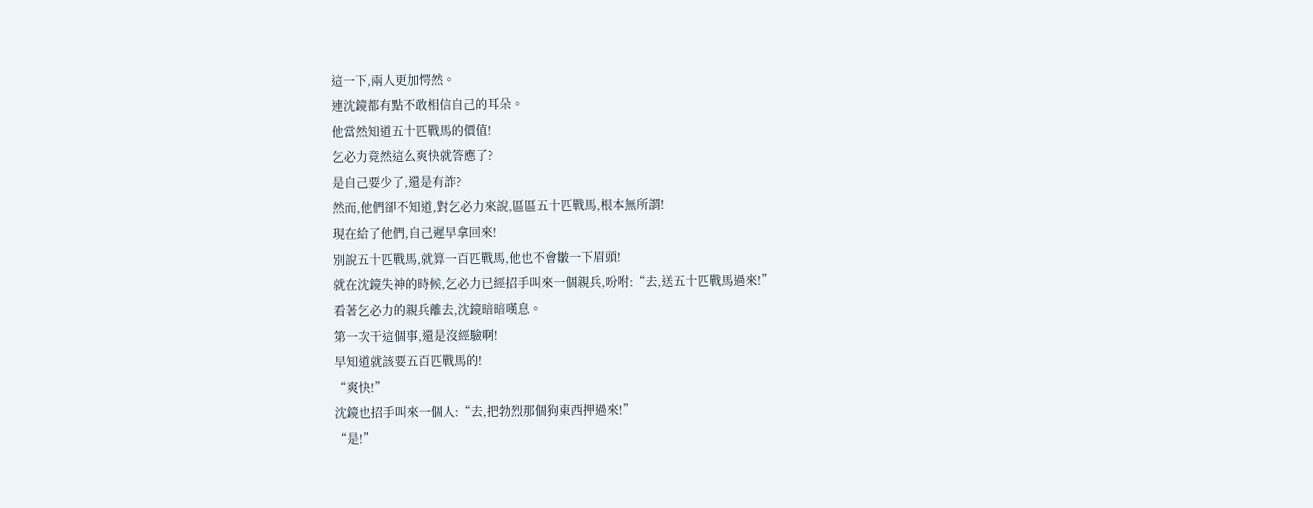這一下,兩人更加愕然。
連沈鏡都有點不敢相信自己的耳朵。
他當然知道五十匹戰馬的價值!
乞必力竟然這么爽快就答應了?
是自己要少了,還是有詐?
然而,他們卻不知道,對乞必力來說,區區五十匹戰馬,根本無所謂!
現在給了他們,自己遲早拿回來!
別說五十匹戰馬,就算一百匹戰馬,他也不會皺一下眉頭!
就在沈鏡失神的時候,乞必力已經招手叫來一個親兵,吩咐:“去,送五十匹戰馬過來!”
看著乞必力的親兵離去,沈鏡暗暗嘆息。
第一次干這個事,還是沒經驗啊!
早知道就該要五百匹戰馬的!
“爽快!”
沈鏡也招手叫來一個人:“去,把勃烈那個狗東西押過來!”
“是!”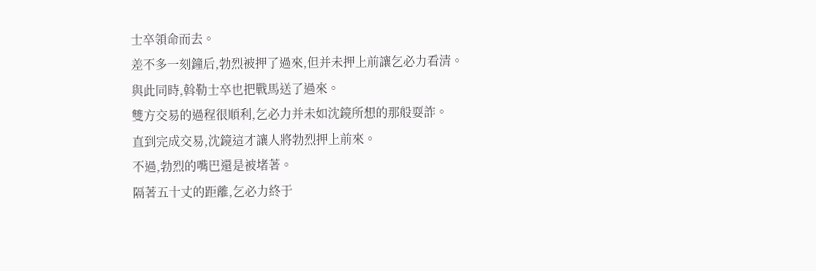士卒領命而去。
差不多一刻鐘后,勃烈被押了過來,但并未押上前讓乞必力看清。
與此同時,斡勒士卒也把戰馬送了過來。
雙方交易的過程很順利,乞必力并未如沈鏡所想的那般耍詐。
直到完成交易,沈鏡這才讓人將勃烈押上前來。
不過,勃烈的嘴巴還是被堵著。
隔著五十丈的距離,乞必力終于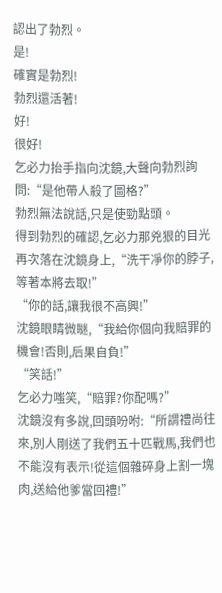認出了勃烈。
是!
確實是勃烈!
勃烈還活著!
好!
很好!
乞必力抬手指向沈鏡,大聲向勃烈詢問:“是他帶人殺了圖格?”
勃烈無法說話,只是使勁點頭。
得到勃烈的確認,乞必力那兇狠的目光再次落在沈鏡身上,“洗干凈你的脖子,等著本將去取!”
“你的話,讓我很不高興!”
沈鏡眼睛微瞇,“我給你個向我賠罪的機會!否則,后果自負!”
“笑話!”
乞必力嗤笑,“賠罪?你配嗎?”
沈鏡沒有多說,回頭吩咐:“所謂禮尚往來,別人剛送了我們五十匹戰馬,我們也不能沒有表示!從這個雜碎身上割一塊肉,送給他爹當回禮!”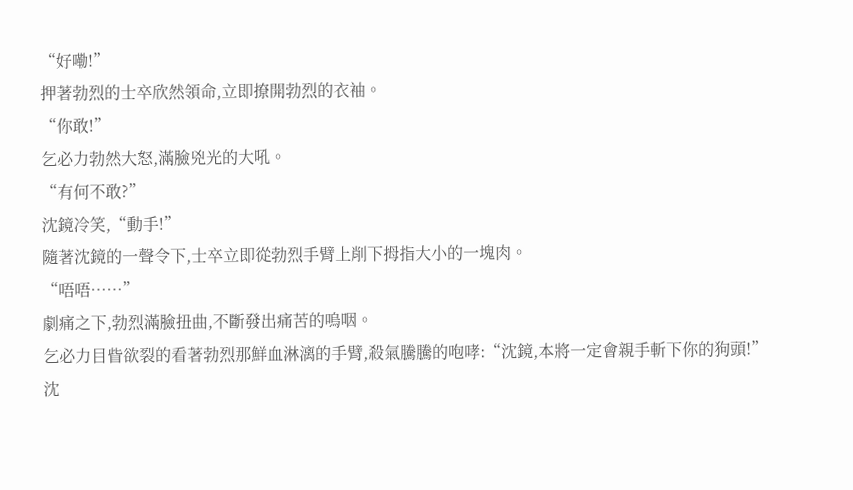“好嘞!”
押著勃烈的士卒欣然領命,立即撩開勃烈的衣袖。
“你敢!”
乞必力勃然大怒,滿臉兇光的大吼。
“有何不敢?”
沈鏡冷笑,“動手!”
隨著沈鏡的一聲令下,士卒立即從勃烈手臂上削下拇指大小的一塊肉。
“唔唔……”
劇痛之下,勃烈滿臉扭曲,不斷發出痛苦的嗚咽。
乞必力目眥欲裂的看著勃烈那鮮血淋漓的手臂,殺氣騰騰的咆哮:“沈鏡,本將一定會親手斬下你的狗頭!”
沈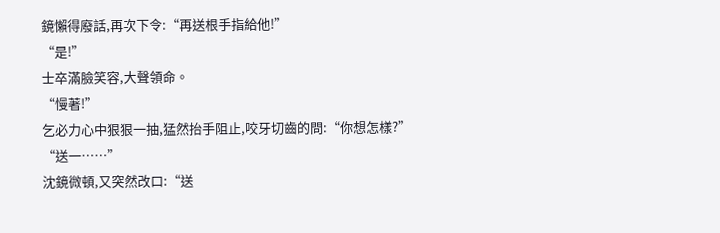鏡懶得廢話,再次下令:“再送根手指給他!”
“是!”
士卒滿臉笑容,大聲領命。
“慢著!”
乞必力心中狠狠一抽,猛然抬手阻止,咬牙切齒的問:“你想怎樣?”
“送一……”
沈鏡微頓,又突然改口:“送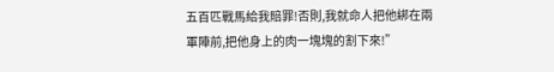五百匹戰馬給我賠罪!否則,我就命人把他綁在兩軍陣前,把他身上的肉一塊塊的割下來!”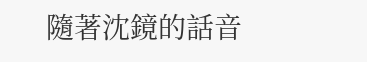隨著沈鏡的話音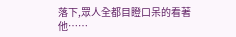落下,眾人全都目瞪口呆的看著他……